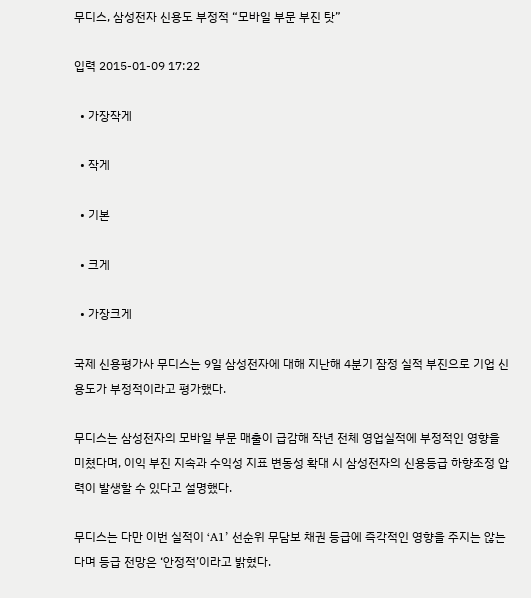무디스, 삼성전자 신용도 부정적 “모바일 부문 부진 탓”

입력 2015-01-09 17:22

  • 가장작게

  • 작게

  • 기본

  • 크게

  • 가장크게

국제 신용평가사 무디스는 9일 삼성전자에 대해 지난해 4분기 잠정 실적 부진으로 기업 신용도가 부정적이라고 평가했다.

무디스는 삼성전자의 모바일 부문 매출이 급감해 작년 전체 영업실적에 부정적인 영향을 미쳤다며, 이익 부진 지속과 수익성 지표 변동성 확대 시 삼성전자의 신용등급 하향조정 압력이 발생할 수 있다고 설명했다.

무디스는 다만 이번 실적이 ‘A1’ 선순위 무담보 채권 등급에 즉각적인 영향을 주지는 않는다며 등급 전망은 ‘안정적’이라고 밝혔다.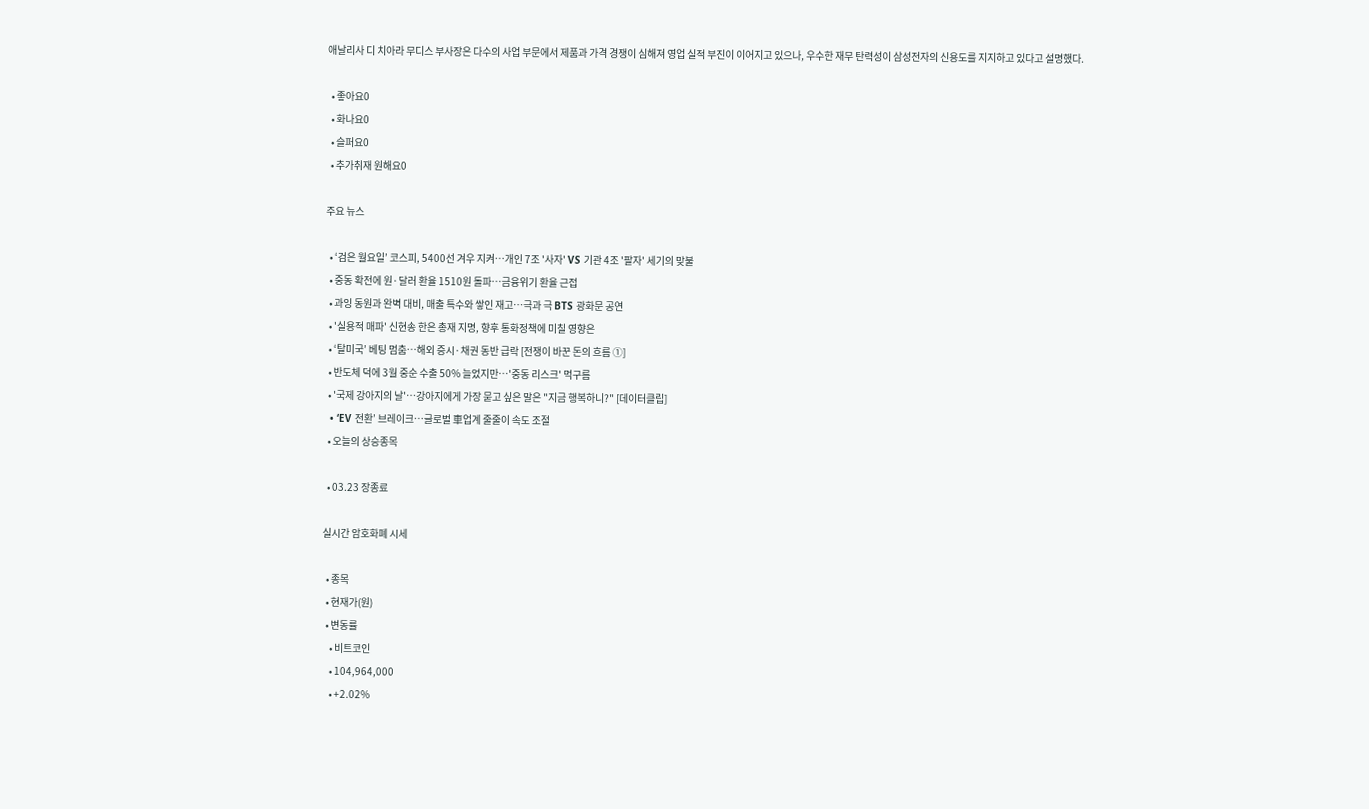애날리사 디 치아라 무디스 부사장은 다수의 사업 부문에서 제품과 가격 경쟁이 심해져 영업 실적 부진이 이어지고 있으나, 우수한 재무 탄력성이 삼성전자의 신용도를 지지하고 있다고 설명했다.

  • 좋아요0
  • 화나요0
  • 슬퍼요0
  • 추가취재 원해요0

주요 뉴스

  • ‘검은 월요일’ 코스피, 5400선 겨우 지켜⋯개인 7조 '사자' VS 기관 4조 '팔자' 세기의 맞불
  • 중동 확전에 원·달러 환율 1510원 돌파…금융위기 환율 근접
  • 과잉 동원과 완벽 대비, 매출 특수와 쌓인 재고…극과 극 BTS 광화문 공연
  • '실용적 매파' 신현송 한은 총재 지명, 향후 통화정책에 미칠 영향은
  • ‘탈미국’ 베팅 멈춤…해외 증시·채권 동반 급락 [전쟁이 바꾼 돈의 흐름 ①]
  • 반도체 덕에 3월 중순 수출 50% 늘었지만⋯'중동 리스크' 먹구름
  • '국제 강아지의 날'…강아지에게 가장 묻고 싶은 말은 "지금 행복하니?" [데이터클립]
  • ‘EV 전환’ 브레이크…글로벌 車업계 줄줄이 속도 조절
  • 오늘의 상승종목

  • 03.23 장종료

실시간 암호화폐 시세

  • 종목
  • 현재가(원)
  • 변동률
    • 비트코인
    • 104,964,000
    • +2.02%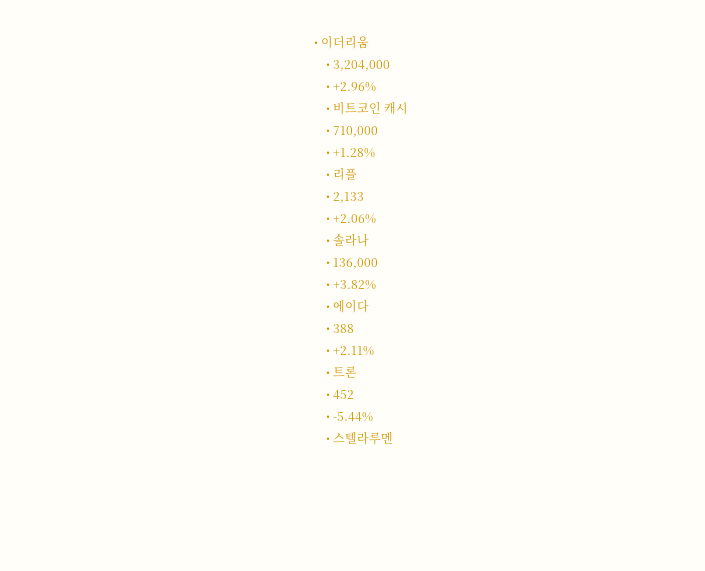• 이더리움
    • 3,204,000
    • +2.96%
    • 비트코인 캐시
    • 710,000
    • +1.28%
    • 리플
    • 2,133
    • +2.06%
    • 솔라나
    • 136,000
    • +3.82%
    • 에이다
    • 388
    • +2.11%
    • 트론
    • 452
    • -5.44%
    • 스텔라루멘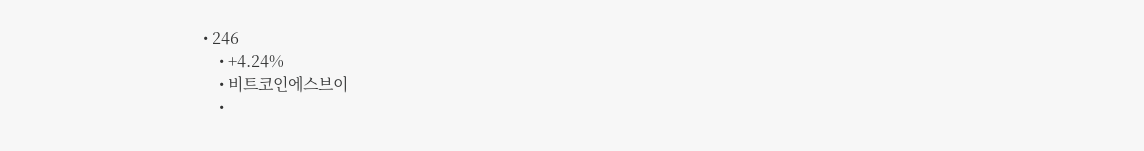• 246
    • +4.24%
    • 비트코인에스브이
    •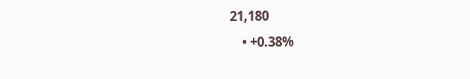21,180
    • +0.38%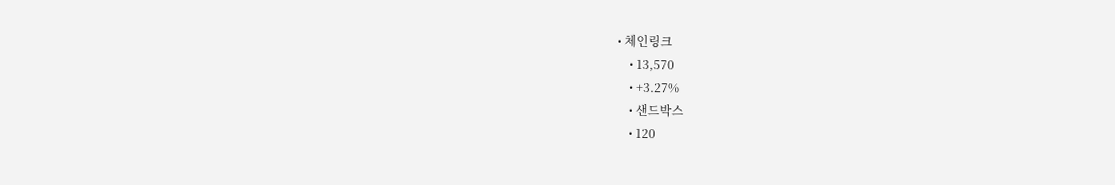• 체인링크
    • 13,570
    • +3.27%
    • 샌드박스
    • 120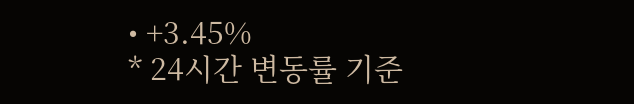• +3.45%
* 24시간 변동률 기준